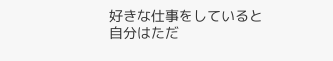好きな仕事をしていると
自分はただ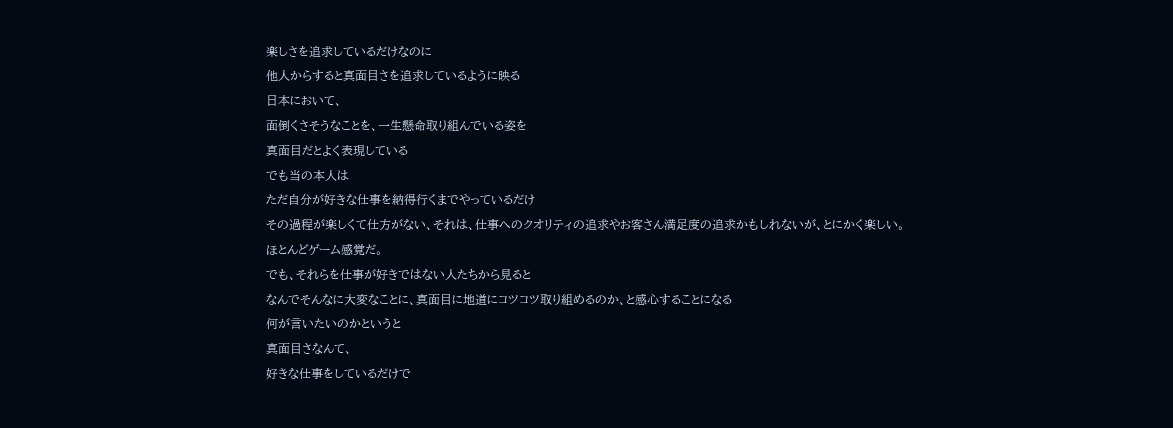楽しさを追求しているだけなのに
他人からすると真面目さを追求しているように映る
日本において、
面倒くさそうなことを、一生懸命取り組んでいる姿を
真面目だとよく表現している
でも当の本人は
ただ自分が好きな仕事を納得行くまでやっているだけ
その過程が楽しくて仕方がない、それは、仕事へのクオリティの追求やお客さん満足度の追求かもしれないが、とにかく楽しい。
ほとんどゲーム感覚だ。
でも、それらを仕事が好きではない人たちから見ると
なんでそんなに大変なことに、真面目に地道にコツコツ取り組めるのか、と感心することになる
何が言いたいのかというと
真面目さなんて、
好きな仕事をしているだけで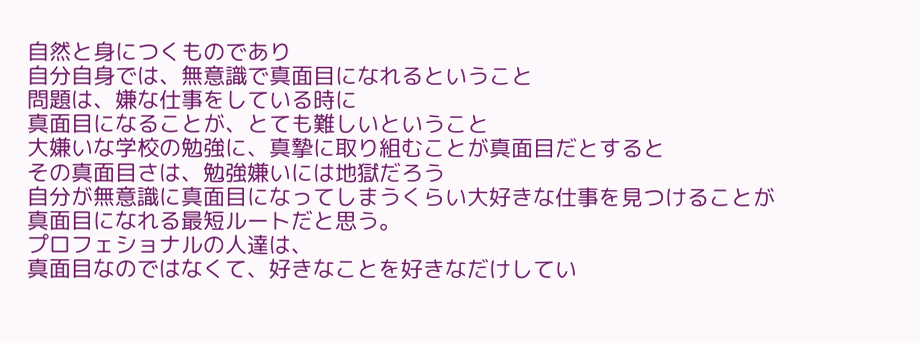自然と身につくものであり
自分自身では、無意識で真面目になれるということ
問題は、嫌な仕事をしている時に
真面目になることが、とても難しいということ
大嫌いな学校の勉強に、真摯に取り組むことが真面目だとすると
その真面目さは、勉強嫌いには地獄だろう
自分が無意識に真面目になってしまうくらい大好きな仕事を見つけることが
真面目になれる最短ルートだと思う。
プロフェショナルの人達は、
真面目なのではなくて、好きなことを好きなだけしてい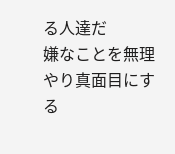る人達だ
嫌なことを無理やり真面目にする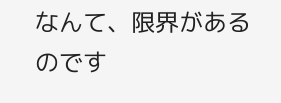なんて、限界があるのです